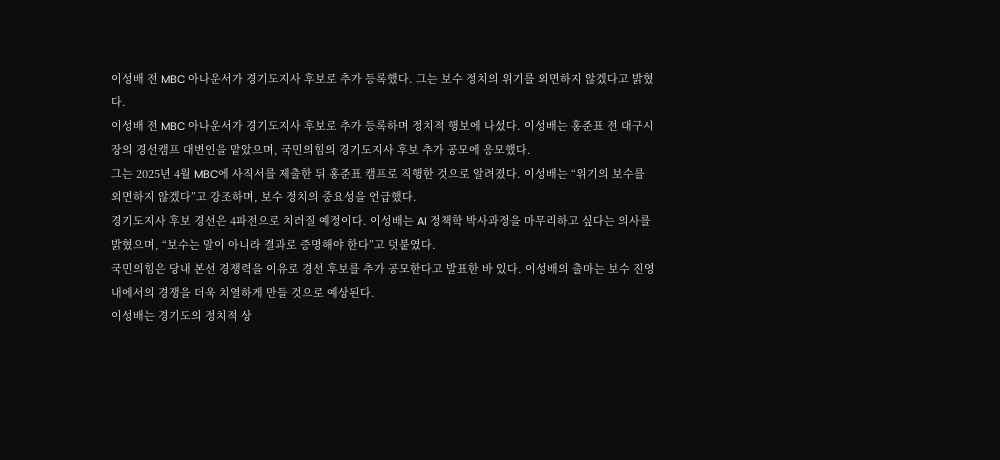이성배 전 MBC 아나운서가 경기도지사 후보로 추가 등록했다. 그는 보수 정치의 위기를 외면하지 않겠다고 밝혔다.
이성배 전 MBC 아나운서가 경기도지사 후보로 추가 등록하며 정치적 행보에 나섰다. 이성배는 홍준표 전 대구시장의 경선캠프 대변인을 맡았으며, 국민의힘의 경기도지사 후보 추가 공모에 응모했다.
그는 2025년 4월 MBC에 사직서를 제출한 뒤 홍준표 캠프로 직행한 것으로 알려졌다. 이성배는 “위기의 보수를 외면하지 않겠다”고 강조하며, 보수 정치의 중요성을 언급했다.
경기도지사 후보 경선은 4파전으로 치러질 예정이다. 이성배는 AI 정책학 박사과정을 마무리하고 싶다는 의사를 밝혔으며, “보수는 말이 아니라 결과로 증명해야 한다”고 덧붙였다.
국민의힘은 당내 본선 경쟁력을 이유로 경선 후보를 추가 공모한다고 발표한 바 있다. 이성배의 출마는 보수 진영 내에서의 경쟁을 더욱 치열하게 만들 것으로 예상된다.
이성배는 경기도의 정치적 상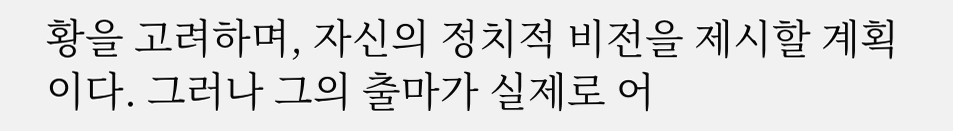황을 고려하며, 자신의 정치적 비전을 제시할 계획이다. 그러나 그의 출마가 실제로 어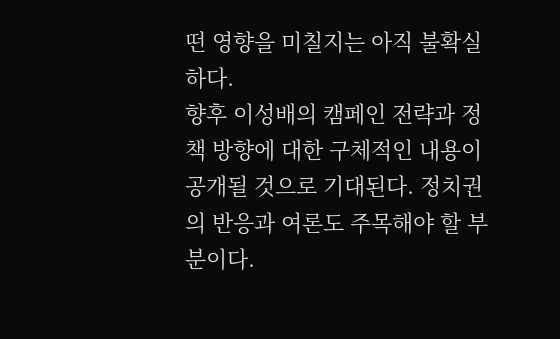떤 영향을 미칠지는 아직 불확실하다.
향후 이성배의 캠페인 전략과 정책 방향에 대한 구체적인 내용이 공개될 것으로 기대된다. 정치권의 반응과 여론도 주목해야 할 부분이다.